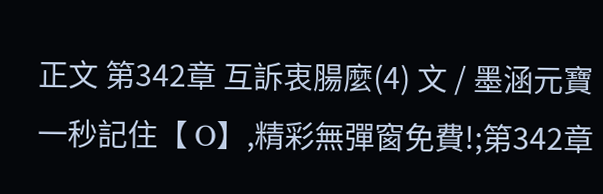正文 第342章 互訴衷腸麼(4) 文 / 墨涵元寶
一秒記住【 O】,精彩無彈窗免費!;第342章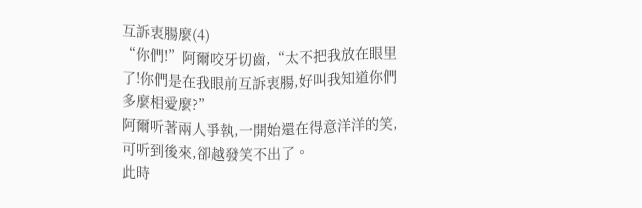互訴衷腸麼(4)
“你們!”阿爾咬牙切齒,“太不把我放在眼里了!你們是在我眼前互訴衷腸,好叫我知道你們多麼相愛麼?”
阿爾听著兩人爭執,一開始還在得意洋洋的笑,可听到後來,卻越發笑不出了。
此時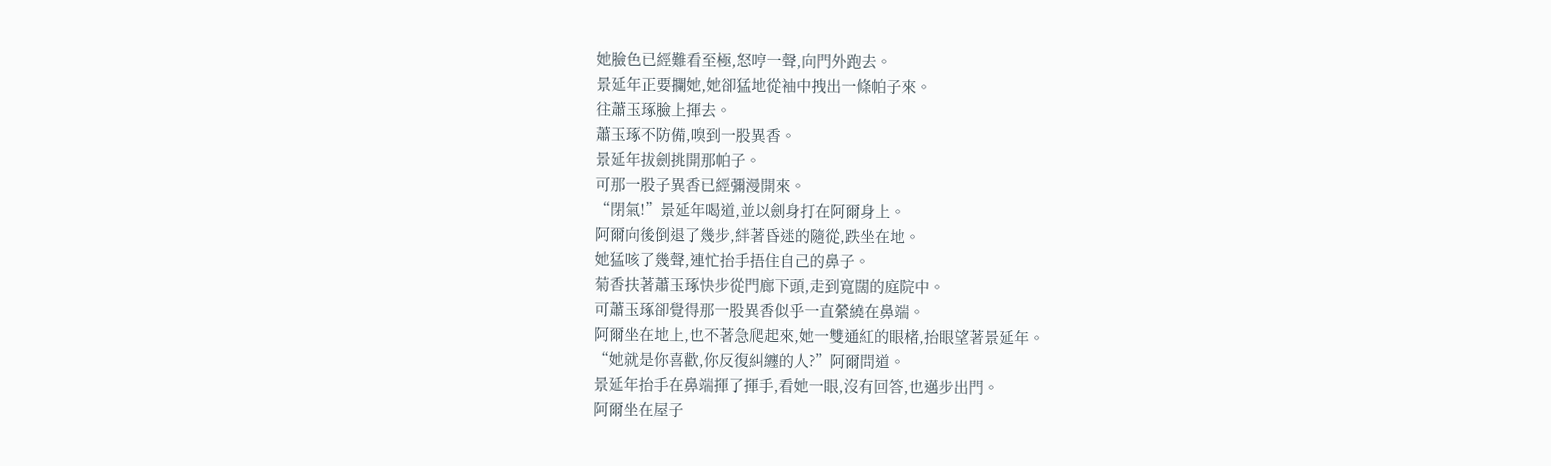她臉色已經難看至極,怒哼一聲,向門外跑去。
景延年正要攔她,她卻猛地從袖中拽出一條帕子來。
往蕭玉琢臉上揮去。
蕭玉琢不防備,嗅到一股異香。
景延年拔劍挑開那帕子。
可那一股子異香已經彌漫開來。
“閉氣!”景延年喝道,並以劍身打在阿爾身上。
阿爾向後倒退了幾步,絆著昏迷的隨從,跌坐在地。
她猛咳了幾聲,連忙抬手捂住自己的鼻子。
菊香扶著蕭玉琢快步從門廊下頭,走到寬闊的庭院中。
可蕭玉琢卻覺得那一股異香似乎一直縈繞在鼻端。
阿爾坐在地上,也不著急爬起來,她一雙通紅的眼楮,抬眼望著景延年。
“她就是你喜歡,你反復糾纏的人?”阿爾問道。
景延年抬手在鼻端揮了揮手,看她一眼,沒有回答,也邁步出門。
阿爾坐在屋子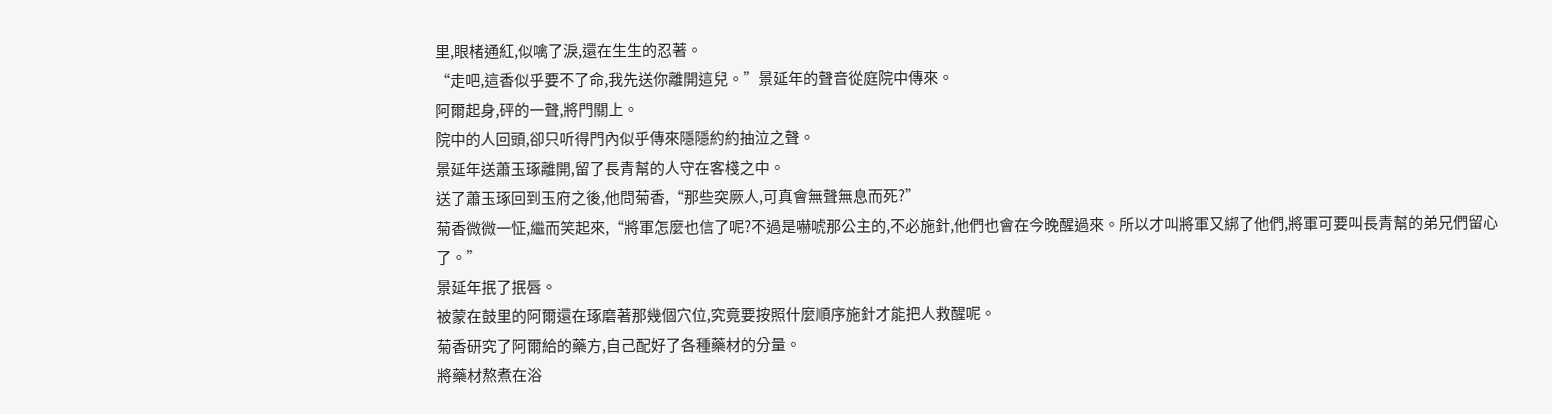里,眼楮通紅,似噙了淚,還在生生的忍著。
“走吧,這香似乎要不了命,我先送你離開這兒。”景延年的聲音從庭院中傳來。
阿爾起身,砰的一聲,將門關上。
院中的人回頭,卻只听得門內似乎傳來隱隱約約抽泣之聲。
景延年送蕭玉琢離開,留了長青幫的人守在客棧之中。
送了蕭玉琢回到玉府之後,他問菊香,“那些突厥人,可真會無聲無息而死?”
菊香微微一怔,繼而笑起來,“將軍怎麼也信了呢?不過是嚇唬那公主的,不必施針,他們也會在今晚醒過來。所以才叫將軍又綁了他們,將軍可要叫長青幫的弟兄們留心了。”
景延年抿了抿唇。
被蒙在鼓里的阿爾還在琢磨著那幾個穴位,究竟要按照什麼順序施針才能把人救醒呢。
菊香研究了阿爾給的藥方,自己配好了各種藥材的分量。
將藥材熬煮在浴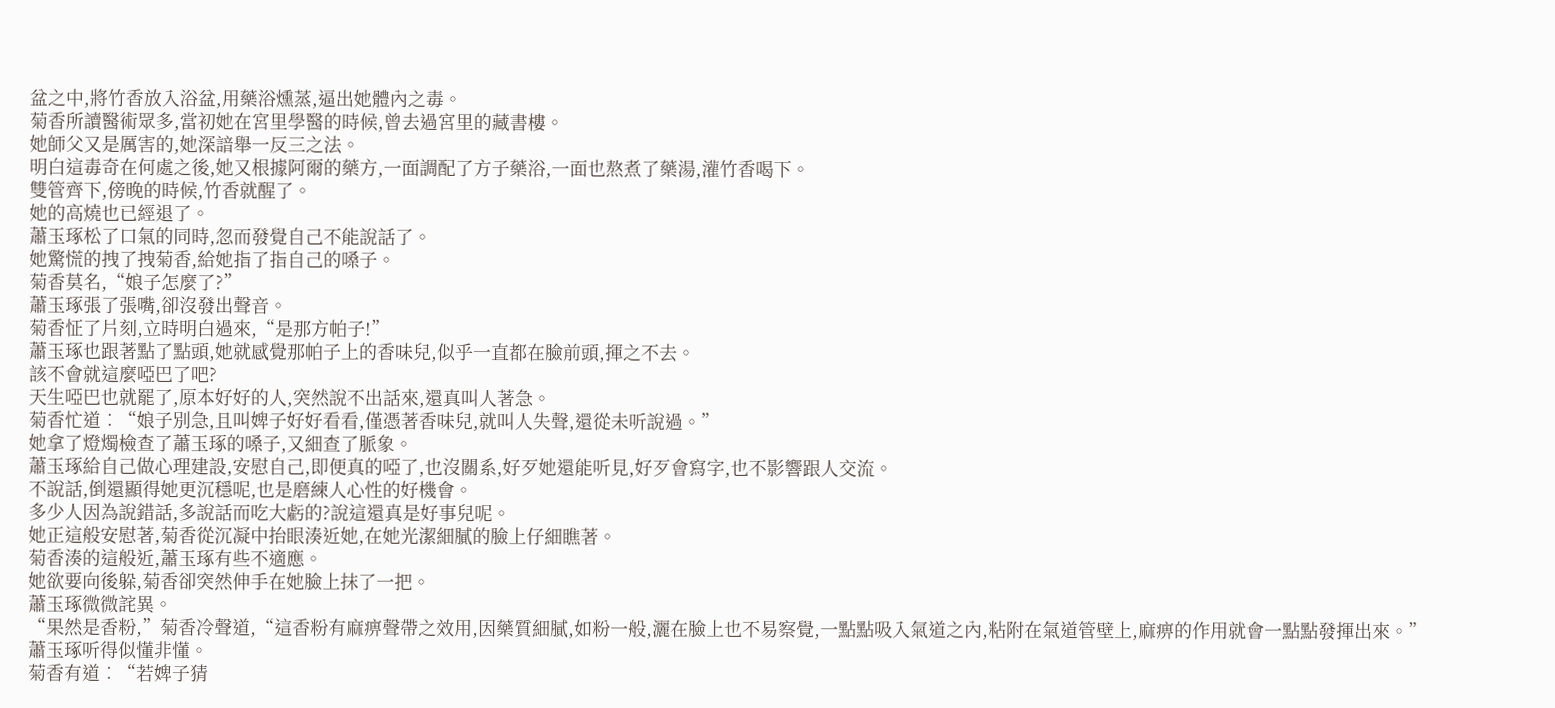盆之中,將竹香放入浴盆,用藥浴燻蒸,逼出她體內之毒。
菊香所讀醫術眾多,當初她在宮里學醫的時候,曾去過宮里的藏書樓。
她師父又是厲害的,她深諳舉一反三之法。
明白這毒奇在何處之後,她又根據阿爾的藥方,一面調配了方子藥浴,一面也熬煮了藥湯,灌竹香喝下。
雙管齊下,傍晚的時候,竹香就醒了。
她的高燒也已經退了。
蕭玉琢松了口氣的同時,忽而發覺自己不能說話了。
她驚慌的拽了拽菊香,給她指了指自己的嗓子。
菊香莫名,“娘子怎麼了?”
蕭玉琢張了張嘴,卻沒發出聲音。
菊香怔了片刻,立時明白過來,“是那方帕子!”
蕭玉琢也跟著點了點頭,她就感覺那帕子上的香味兒,似乎一直都在臉前頭,揮之不去。
該不會就這麼啞巴了吧?
天生啞巴也就罷了,原本好好的人,突然說不出話來,還真叫人著急。
菊香忙道︰“娘子別急,且叫婢子好好看看,僅憑著香味兒,就叫人失聲,還從未听說過。”
她拿了燈燭檢查了蕭玉琢的嗓子,又細查了脈象。
蕭玉琢給自己做心理建設,安慰自己,即便真的啞了,也沒關系,好歹她還能听見,好歹會寫字,也不影響跟人交流。
不說話,倒還顯得她更沉穩呢,也是磨練人心性的好機會。
多少人因為說錯話,多說話而吃大虧的?說這還真是好事兒呢。
她正這般安慰著,菊香從沉凝中抬眼湊近她,在她光潔細膩的臉上仔細瞧著。
菊香湊的這般近,蕭玉琢有些不適應。
她欲要向後躲,菊香卻突然伸手在她臉上抹了一把。
蕭玉琢微微詫異。
“果然是香粉,”菊香冷聲道,“這香粉有麻痹聲帶之效用,因藥質細膩,如粉一般,灑在臉上也不易察覺,一點點吸入氣道之內,粘附在氣道管壁上,麻痹的作用就會一點點發揮出來。”
蕭玉琢听得似懂非懂。
菊香有道︰“若婢子猜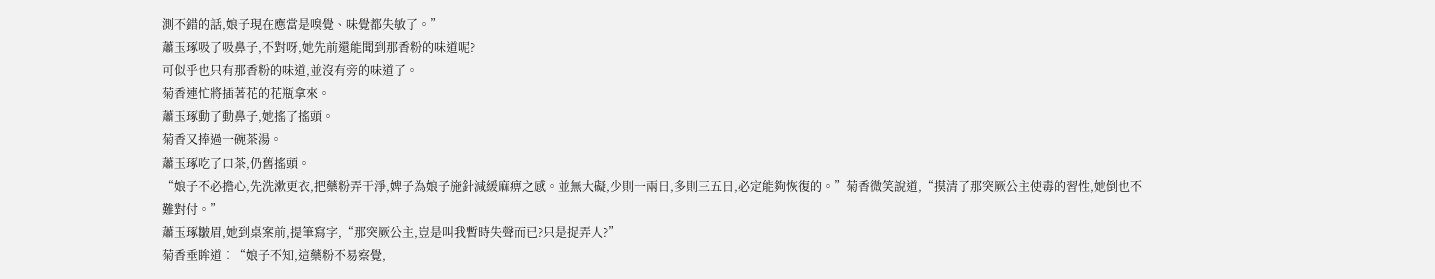測不錯的話,娘子現在應當是嗅覺、味覺都失敏了。”
蕭玉琢吸了吸鼻子,不對呀,她先前還能聞到那香粉的味道呢?
可似乎也只有那香粉的味道,並沒有旁的味道了。
菊香連忙將插著花的花瓶拿來。
蕭玉琢動了動鼻子,她搖了搖頭。
菊香又捧過一碗茶湯。
蕭玉琢吃了口茶,仍舊搖頭。
“娘子不必擔心,先洗漱更衣,把藥粉弄干淨,婢子為娘子施針減緩麻痹之感。並無大礙,少則一兩日,多則三五日,必定能夠恢復的。”菊香微笑說道,“摸清了那突厥公主使毒的習性,她倒也不難對付。”
蕭玉琢皺眉,她到桌案前,提筆寫字,“那突厥公主,豈是叫我暫時失聲而已?只是捉弄人?”
菊香垂眸道︰“娘子不知,這藥粉不易察覺,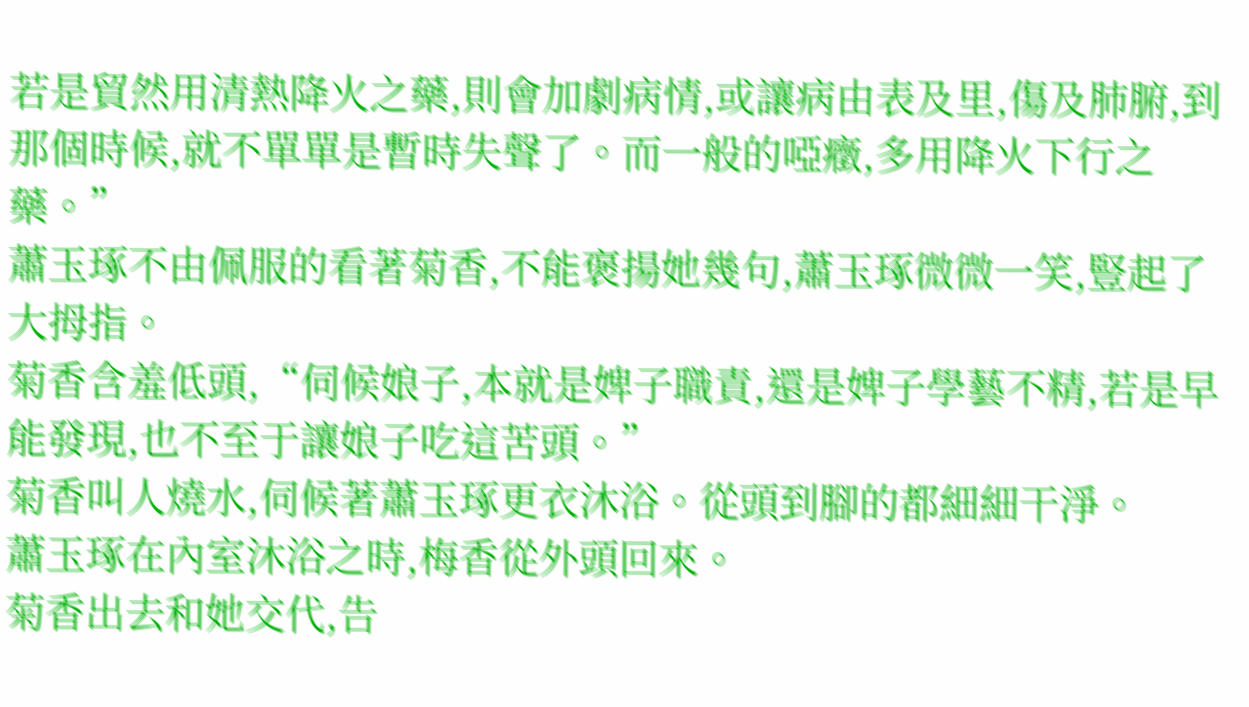若是貿然用清熱降火之藥,則會加劇病情,或讓病由表及里,傷及肺腑,到那個時候,就不單單是暫時失聲了。而一般的啞癥,多用降火下行之藥。”
蕭玉琢不由佩服的看著菊香,不能褒揚她幾句,蕭玉琢微微一笑,豎起了大拇指。
菊香含羞低頭,“伺候娘子,本就是婢子職責,還是婢子學藝不精,若是早能發現,也不至于讓娘子吃這苦頭。”
菊香叫人燒水,伺候著蕭玉琢更衣沐浴。從頭到腳的都細細干淨。
蕭玉琢在內室沐浴之時,梅香從外頭回來。
菊香出去和她交代,告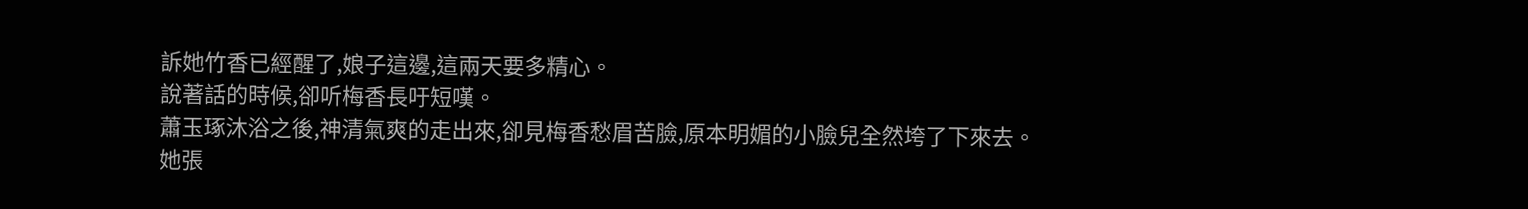訴她竹香已經醒了,娘子這邊,這兩天要多精心。
說著話的時候,卻听梅香長吁短嘆。
蕭玉琢沐浴之後,神清氣爽的走出來,卻見梅香愁眉苦臉,原本明媚的小臉兒全然垮了下來去。
她張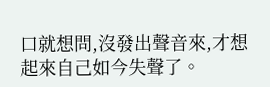口就想問,沒發出聲音來,才想起來自己如今失聲了。